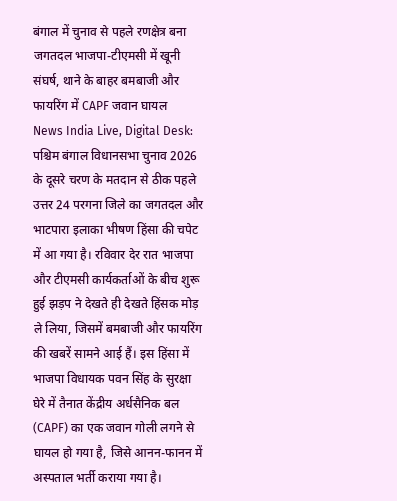बंगाल में चुनाव से पहले रणक्षेत्र बना जगतदल भाजपा-टीएमसी में खूनी संघर्ष, थाने के बाहर बमबाजी और फायरिंग में CAPF जवान घायल
News India Live, Digital Desk: पश्चिम बंगाल विधानसभा चुनाव 2026 के दूसरे चरण के मतदान से ठीक पहले उत्तर 24 परगना जिले का जगतदल और भाटपारा इलाका भीषण हिंसा की चपेट में आ गया है। रविवार देर रात भाजपा और टीएमसी कार्यकर्ताओं के बीच शुरू हुई झड़प ने देखते ही देखते हिंसक मोड़ ले लिया, जिसमें बमबाजी और फायरिंग की खबरें सामने आई हैं। इस हिंसा में भाजपा विधायक पवन सिंह के सुरक्षा घेरे में तैनात केंद्रीय अर्धसैनिक बल (CAPF) का एक जवान गोली लगने से घायल हो गया है, जिसे आनन-फानन में अस्पताल भर्ती कराया गया है।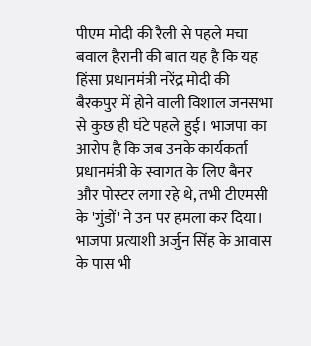पीएम मोदी की रैली से पहले मचा बवाल हैरानी की बात यह है कि यह हिंसा प्रधानमंत्री नरेंद्र मोदी की बैरकपुर में होने वाली विशाल जनसभा से कुछ ही घंटे पहले हुई। भाजपा का आरोप है कि जब उनके कार्यकर्ता प्रधानमंत्री के स्वागत के लिए बैनर और पोस्टर लगा रहे थे, तभी टीएमसी के 'गुंडों' ने उन पर हमला कर दिया। भाजपा प्रत्याशी अर्जुन सिंह के आवास के पास भी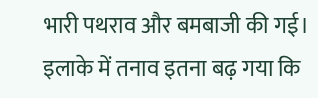भारी पथराव और बमबाजी की गई। इलाके में तनाव इतना बढ़ गया कि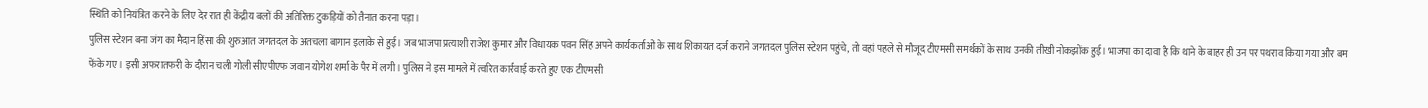स्थिति को नियंत्रित करने के लिए देर रात ही केंद्रीय बलों की अतिरिक्त टुकड़ियों को तैनात करना पड़ा।
पुलिस स्टेशन बना जंग का मैदान हिंसा की शुरुआत जगतदल के अतचला बागान इलाके से हुई। जब भाजपा प्रत्याशी राजेश कुमार और विधायक पवन सिंह अपने कार्यकर्ताओं के साथ शिकायत दर्ज कराने जगतदल पुलिस स्टेशन पहुंचे, तो वहां पहले से मौजूद टीएमसी समर्थकों के साथ उनकी तीखी नोकझोंक हुई। भाजपा का दावा है कि थाने के बाहर ही उन पर पथराव किया गया और बम फेंके गए। इसी अफरातफरी के दौरान चली गोली सीएपीएफ जवान योगेश शर्मा के पैर में लगी। पुलिस ने इस मामले में त्वरित कार्रवाई करते हुए एक टीएमसी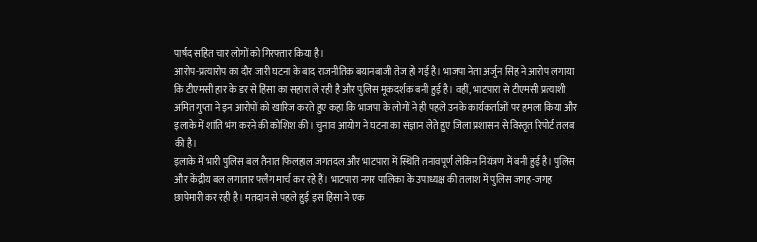पार्षद सहित चार लोगों को गिरफ्तार किया है।
आरोप-प्रत्यारोप का दौर जारी घटना के बाद राजनीतिक बयानबाजी तेज हो गई है। भाजपा नेता अर्जुन सिंह ने आरोप लगाया कि टीएमसी हार के डर से हिंसा का सहारा ले रही है और पुलिस मूकदर्शक बनी हुई है। वहीं, भाटपारा से टीएमसी प्रत्याशी अमित गुप्ता ने इन आरोपों को खारिज करते हुए कहा कि भाजपा के लोगों ने ही पहले उनके कार्यकर्ताओं पर हमला किया और इलाके में शांति भंग करने की कोशिश की। चुनाव आयोग ने घटना का संज्ञान लेते हुए जिला प्रशासन से विस्तृत रिपोर्ट तलब की है।
इलाके में भारी पुलिस बल तैनात फिलहाल जगतदल और भाटपारा में स्थिति तनावपूर्ण लेकिन नियंत्रण में बनी हुई है। पुलिस और केंद्रीय बल लगातार फ्लैग मार्च कर रहे हैं। भाटपारा नगर पालिका के उपाध्यक्ष की तलाश में पुलिस जगह-जगह छापेमारी कर रही है। मतदान से पहले हुई इस हिंसा ने एक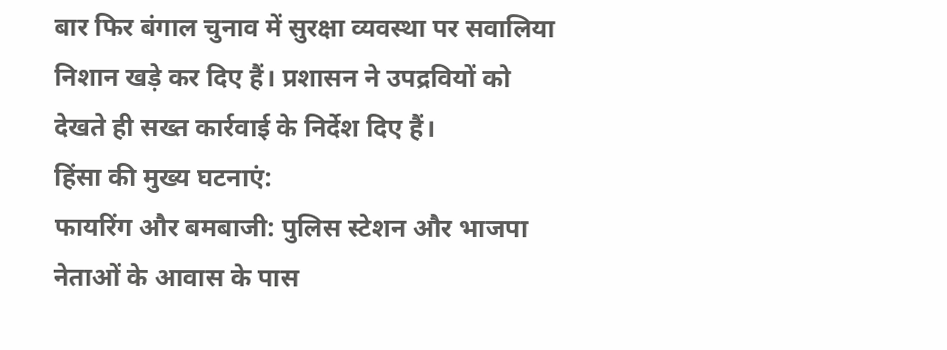बार फिर बंगाल चुनाव में सुरक्षा व्यवस्था पर सवालिया निशान खड़े कर दिए हैं। प्रशासन ने उपद्रवियों को देखते ही सख्त कार्रवाई के निर्देश दिए हैं।
हिंसा की मुख्य घटनाएं:
फायरिंग और बमबाजी: पुलिस स्टेशन और भाजपा नेताओं के आवास के पास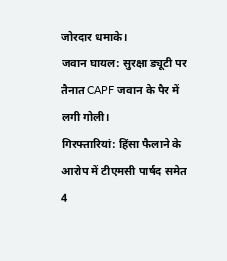जोरदार धमाके।
जवान घायल: सुरक्षा ड्यूटी पर तैनात CAPF जवान के पैर में लगी गोली।
गिरफ्तारियां: हिंसा फैलाने के आरोप में टीएमसी पार्षद समेत 4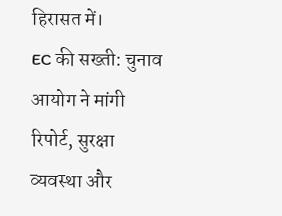हिरासत में।
EC की सख्ती: चुनाव आयोग ने मांगी रिपोर्ट, सुरक्षा व्यवस्था और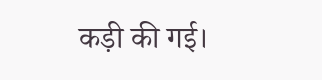कड़ी की गई।